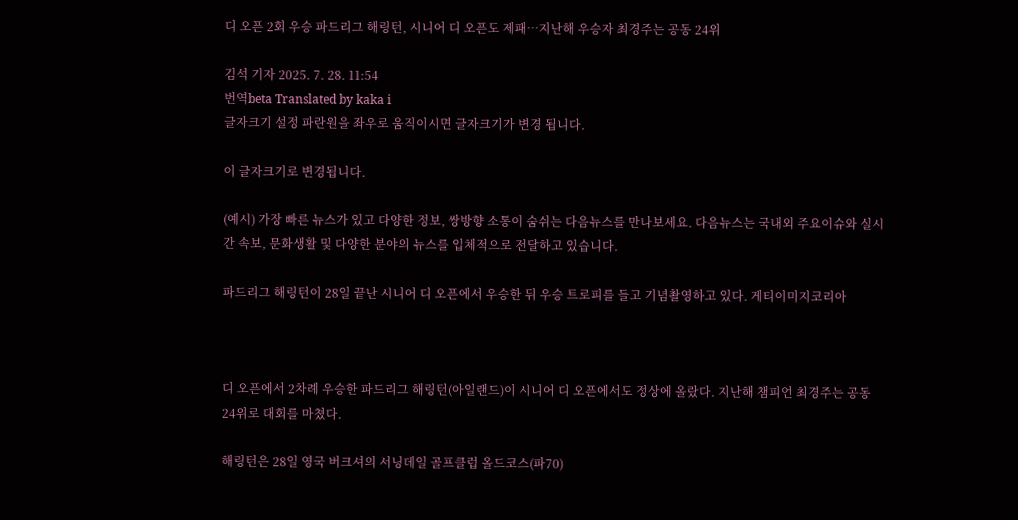디 오픈 2회 우승 파드리그 해링턴, 시니어 디 오픈도 제패…지난해 우승자 최경주는 공동 24위

김석 기자 2025. 7. 28. 11:54
번역beta Translated by kaka i
글자크기 설정 파란원을 좌우로 움직이시면 글자크기가 변경 됩니다.

이 글자크기로 변경됩니다.

(예시) 가장 빠른 뉴스가 있고 다양한 정보, 쌍방향 소통이 숨쉬는 다음뉴스를 만나보세요. 다음뉴스는 국내외 주요이슈와 실시간 속보, 문화생활 및 다양한 분야의 뉴스를 입체적으로 전달하고 있습니다.

파드리그 해링턴이 28일 끝난 시니어 디 오픈에서 우승한 뒤 우승 트로피를 들고 기념촬영하고 있다. 게티이미지코리아



디 오픈에서 2차례 우승한 파드리그 해링턴(아일랜드)이 시니어 디 오픈에서도 정상에 올랐다. 지난해 챔피언 최경주는 공동 24위로 대회를 마쳤다.

해링턴은 28일 영국 버크셔의 서닝데일 골프클럽 올드코스(파70)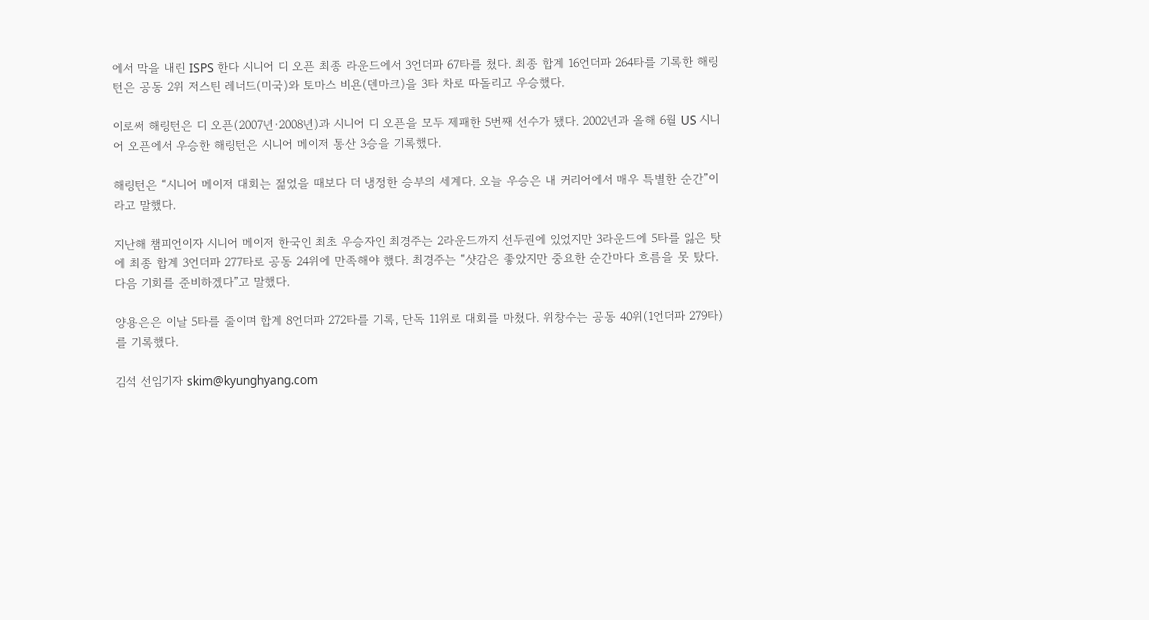에서 막을 내린 ISPS 한다 시니어 디 오픈 최종 라운드에서 3언더파 67타를 쳤다. 최종 합계 16언더파 264타를 기록한 해링턴은 공동 2위 저스틴 레너드(미국)와 토마스 비욘(덴마크)을 3타 차로 따돌리고 우승했다.

이로써 해링턴은 디 오픈(2007년·2008년)과 시니어 디 오픈을 모두 제패한 5번째 선수가 됐다. 2002년과 올해 6월 US 시니어 오픈에서 우승한 해링턴은 시니어 메이저 통산 3승을 기록했다.

해링턴은 “시니어 메이저 대회는 젊었을 때보다 더 냉정한 승부의 세계다. 오늘 우승은 내 커리어에서 매우 특별한 순간”이라고 말했다.

지난해 챔피언이자 시니어 메이저 한국인 최초 우승자인 최경주는 2라운드까지 선두권에 있었지만 3라운드에 5타를 잃은 탓에 최종 합계 3언더파 277타로 공동 24위에 만족해야 했다. 최경주는 “샷감은 좋았지만 중요한 순간마다 흐름을 못 탔다. 다음 기회를 준비하겠다”고 말했다.

양용은은 이날 5타를 줄이며 합계 8언더파 272타를 기록, 단독 11위로 대회를 마쳤다. 위창수는 공동 40위(1언더파 279타)를 기록했다.

김석 선임기자 skim@kyunghyang.com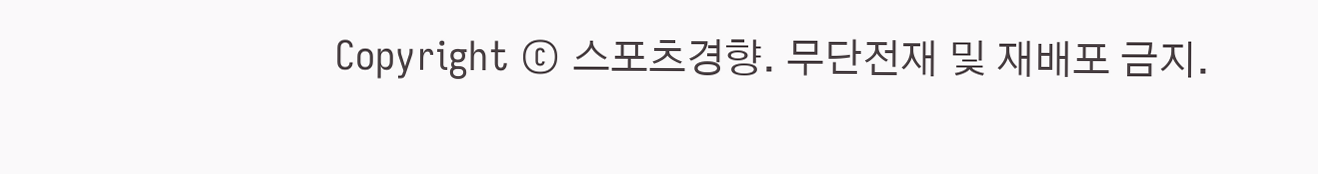Copyright © 스포츠경향. 무단전재 및 재배포 금지.